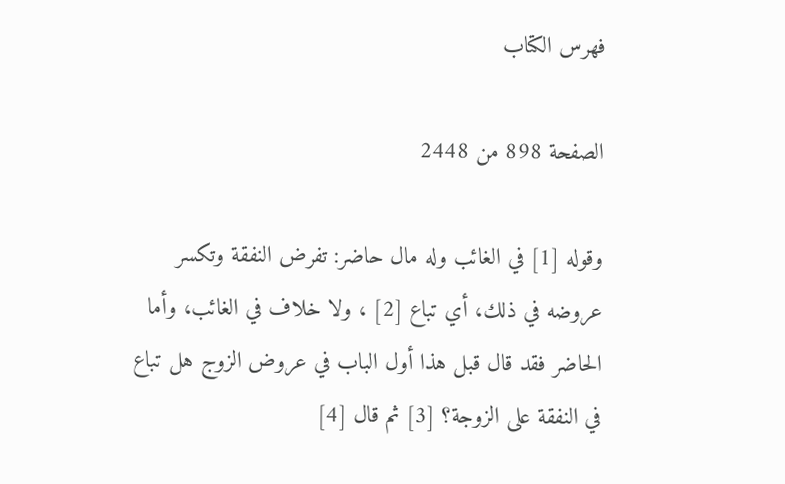فهرس الكتاب

الصفحة 898 من 2448

وقوله [1] في الغائب وله مال حاضر: تفرض النفقة وتكسر عروضه في ذلك، أي تباع [2] ، ولا خلاف في الغائب، وأما الحاضر فقد قال قبل هذا أول الباب في عروض الزوج هل تباع في النفقة على الزوجة؟ [3] ثم قال [4]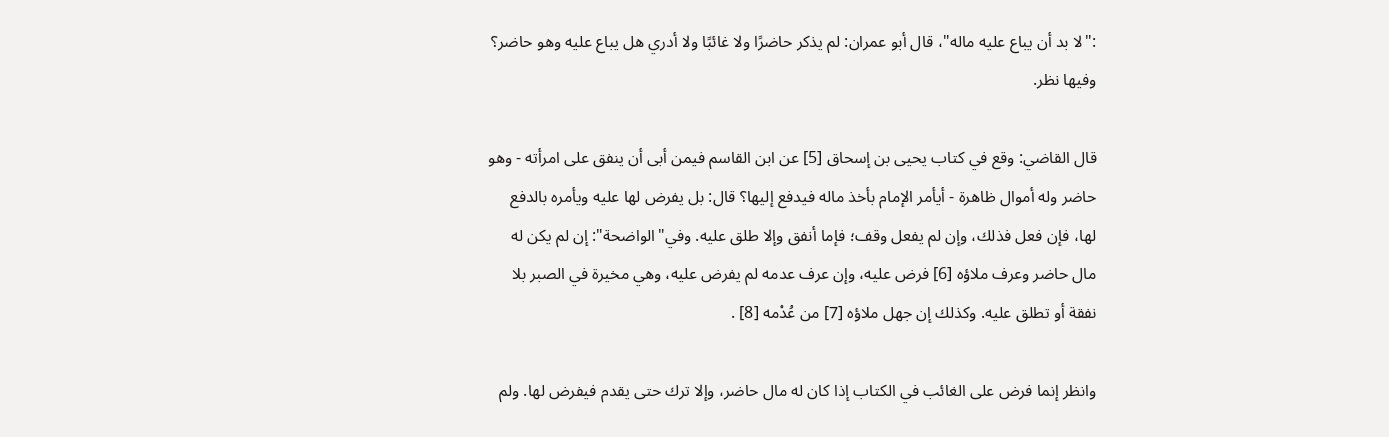:"لا بد أن يباع عليه ماله"، قال أبو عمران: لم يذكر حاضرًا ولا غائبًا ولا أدري هل يباع عليه وهو حاضر؟ وفيها نظر.

قال القاضي: وقع في كتاب يحيى بن إسحاق [5] عن ابن القاسم فيمن أبى أن ينفق على امرأته - وهو حاضر وله أموال ظاهرة - أيأمر الإمام بأخذ ماله فيدفع إليها؟ قال: بل يفرض لها عليه ويأمره بالدفع لها، فإن فعل فذلك، وإن لم يفعل وقف؛ فإما أنفق وإلا طلق عليه. وفي"الواضحة": إن لم يكن له مال حاضر وعرف ملاؤه [6] فرض عليه، وإن عرف عدمه لم يفرض عليه، وهي مخيرة في الصبر بلا نفقة أو تطلق عليه. وكذلك إن جهل ملاؤه [7] من عُدْمه [8] .

وانظر إنما فرض على الغائب في الكتاب إذا كان له مال حاضر، وإلا ترك حتى يقدم فيفرض لها. ولم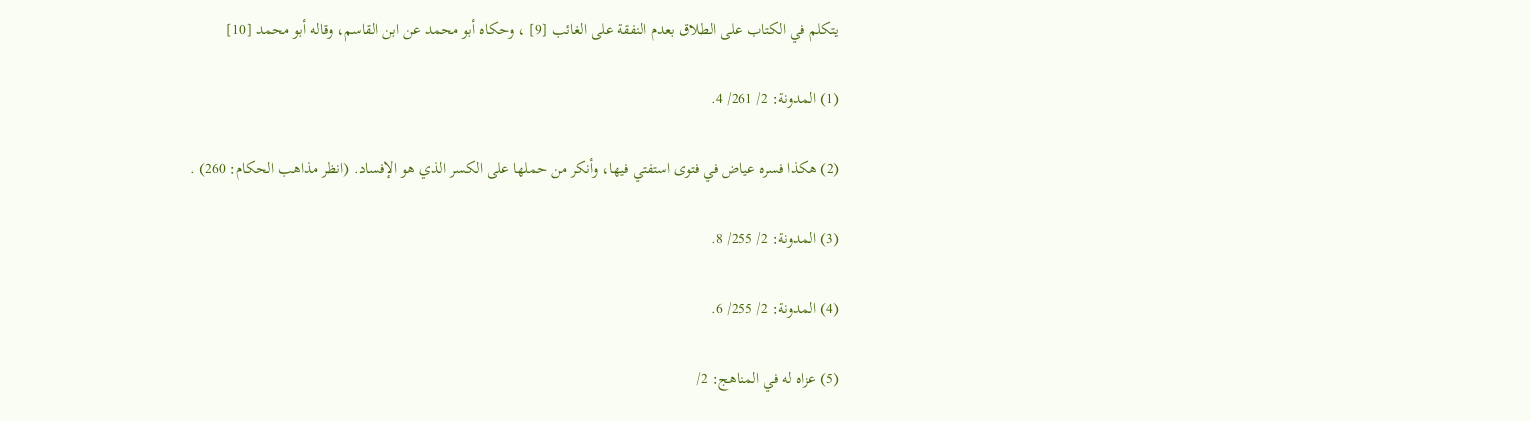يتكلم في الكتاب على الطلاق بعدم النفقة على الغائب [9] ، وحكاه أبو محمد عن ابن القاسم، وقاله أبو محمد [10]

(1) المدونة: 2/ 261/ 4.

(2) هكذا فسره عياض في فتوى استفتي فيها، وأنكر من حملها على الكسر الذي هو الإفساد. (انظر مذاهب الحكام: 260) .

(3) المدونة: 2/ 255/ 8.

(4) المدونة: 2/ 255/ 6.

(5) عزاه له في المناهج: 2/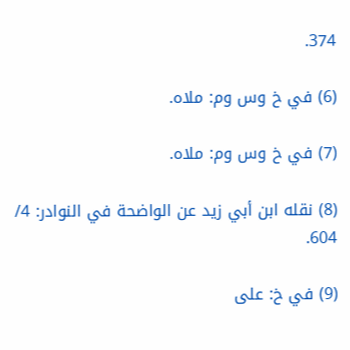374.

(6) في خ وس وم: ملاه.

(7) في خ وس وم: ملاه.

(8) نقله ابن أبي زيد عن الواضحة في النوادر: 4/ 604.

(9) في خ: على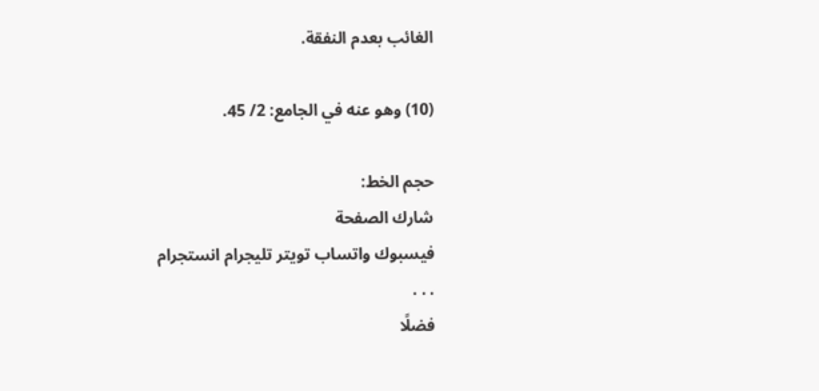الغائب بعدم النفقة.

(10) وهو عنه في الجامع: 2/ 45.

حجم الخط:
شارك الصفحة
فيسبوك واتساب تويتر تليجرام انستجرام
. . .
فضلًا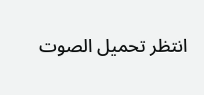انتظر تحميل الصوت